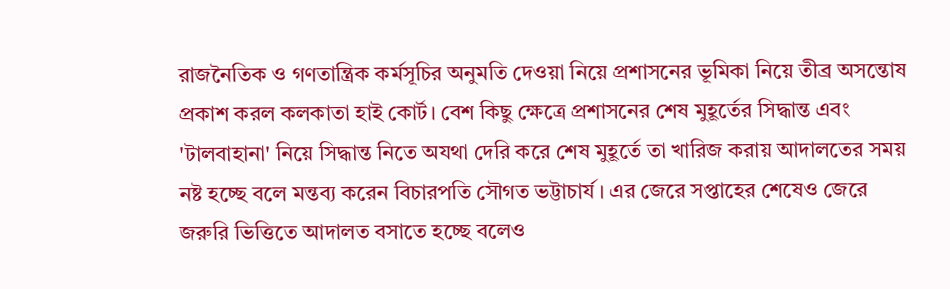রাজনৈতিক ও গণতান্ত্রিক কর্মসূচির অনুমতি দেওয়া নিয়ে প্রশাসনের ভূমিকা নিয়ে তীব্র অসন্তোষ প্রকাশ করল কলকাতা হাই কোর্ট। বেশ কিছু ক্ষেত্রে প্রশাসনের শেষ মুহূর্তের সিদ্ধান্ত এবং 'টালবাহানা' নিয়ে সিদ্ধান্ত নিতে অযথা দেরি করে শেষ মুহূর্তে তা খারিজ করায় আদালতের সময় নষ্ট হচ্ছে বলে মন্তব্য করেন বিচারপতি সৌগত ভট্টাচার্য। এর জেরে সপ্তাহের শেষেও জেরে জরুরি ভিত্তিতে আদালত বসাতে হচ্ছে বলেও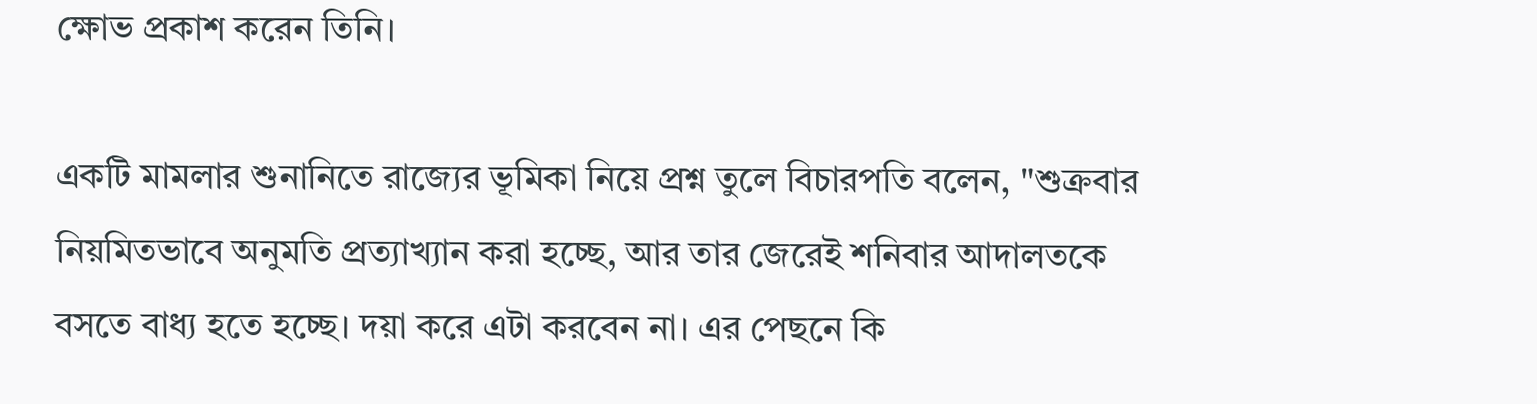ক্ষোভ প্রকাশ করেন তিনি।

একটি মামলার শুনানিতে রাজ্যের ভূমিকা নিয়ে প্রশ্ন তুলে বিচারপতি বলেন, "শুক্রবার নিয়মিতভাবে অনুমতি প্রত্যাখ্যান করা হচ্ছে, আর তার জেরেই শনিবার আদালতকে বসতে বাধ্য হতে হচ্ছে। দয়া করে এটা করবেন না। এর পেছনে কি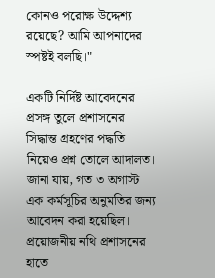কোনও পরোক্ষ উদ্দেশ্য রয়েছে? আমি আপনাদের স্পষ্টই বলছি।"

একটি নির্দিষ্ট আবেদনের প্রসঙ্গ তুলে প্রশাসনের সিদ্ধান্ত গ্রহণের পদ্ধতি নিয়েও প্রশ্ন তোলে আদালত। জানা যায়, গত ৩ অগাস্ট এক কর্মসূচির অনুমতির জন্য আবেদন করা হয়েছিল। প্রয়োজনীয় নথি প্রশাসনের হাতে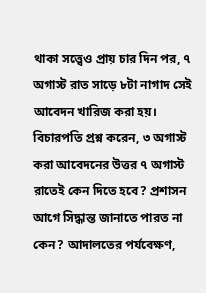থাকা সত্ত্বেও প্রায় চার দিন পর, ৭ অগাস্ট রাত সাড়ে ৮টা নাগাদ সেই আবেদন খারিজ করা হয়। বিচারপতি প্রশ্ন করেন, ৩ অগাস্ট করা আবেদনের উত্তর ৭ অগাস্ট রাতেই কেন দিতে হবে? প্রশাসন আগে সিদ্ধান্ত জানাতে পারত না কেন? আদালতের পর্যবেক্ষণ,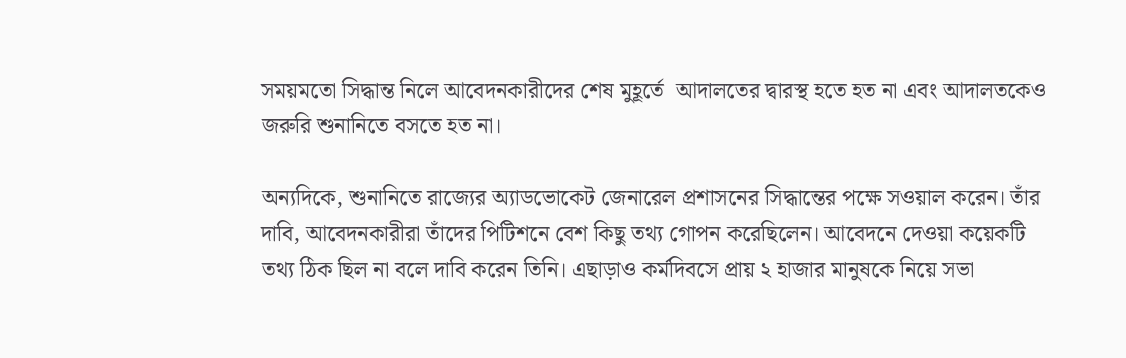সময়মতো সিদ্ধান্ত নিলে আবেদনকারীদের শেষ মুহূর্তে  আদালতের দ্বারস্থ হতে হত না এবং আদালতকেও জরুরি শুনানিতে বসতে হত না।

অন্যদিকে, শুনানিতে রাজ্যের অ্যাডভোকেট জেনারেল প্রশাসনের সিদ্ধান্তের পক্ষে সওয়াল করেন। তাঁর দাবি, আবেদনকারীরা তাঁদের পিটিশনে বেশ কিছু তথ্য গোপন করেছিলেন। আবেদনে দেওয়া কয়েকটি তথ্য ঠিক ছিল না বলে দাবি করেন তিনি। এছাড়াও কর্মদিবসে প্রায় ২ হাজার মানুষকে নিয়ে সভা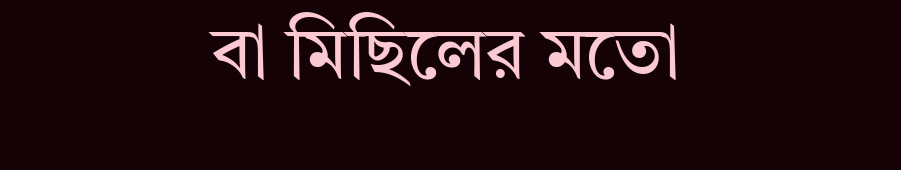বা মিছিলের মতো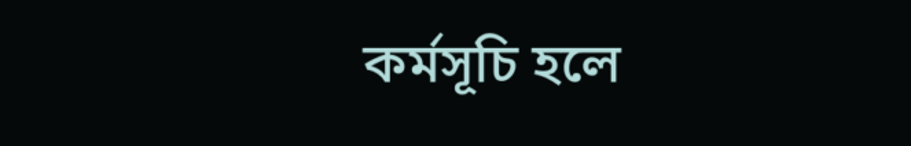কর্মসূচি হলে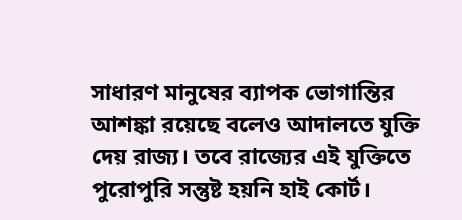সাধারণ মানুষের ব্যাপক ভোগান্তির আশঙ্কা রয়েছে বলেও আদালতে যুক্তি দেয় রাজ্য। তবে রাজ্যের এই যুক্তিতে পুরোপুরি সন্তুষ্ট হয়নি হাই কোর্ট।